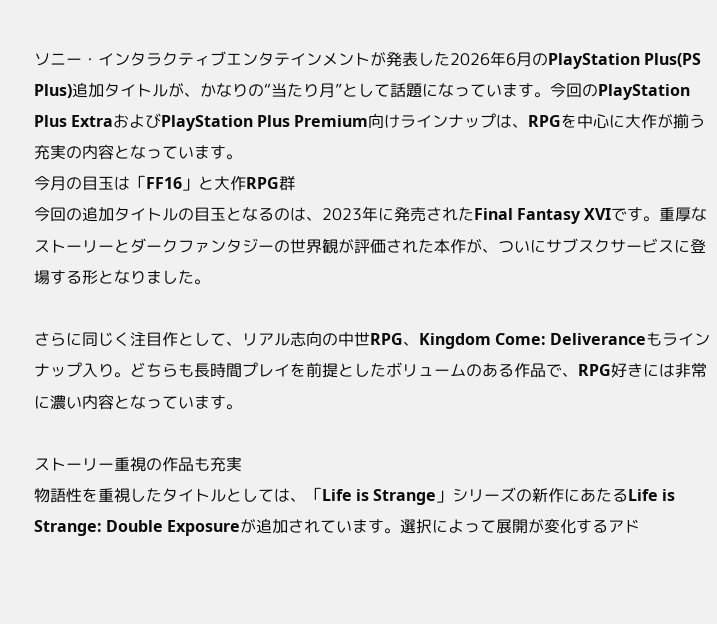ソニー・インタラクティブエンタテインメントが発表した2026年6月のPlayStation Plus(PS Plus)追加タイトルが、かなりの“当たり月”として話題になっています。今回のPlayStation Plus ExtraおよびPlayStation Plus Premium向けラインナップは、RPGを中心に大作が揃う充実の内容となっています。
今月の目玉は「FF16」と大作RPG群
今回の追加タイトルの目玉となるのは、2023年に発売されたFinal Fantasy XVIです。重厚なストーリーとダークファンタジーの世界観が評価された本作が、ついにサブスクサービスに登場する形となりました。

さらに同じく注目作として、リアル志向の中世RPG、Kingdom Come: Deliveranceもラインナップ入り。どちらも長時間プレイを前提としたボリュームのある作品で、RPG好きには非常に濃い内容となっています。

ストーリー重視の作品も充実
物語性を重視したタイトルとしては、「Life is Strange」シリーズの新作にあたるLife is Strange: Double Exposureが追加されています。選択によって展開が変化するアド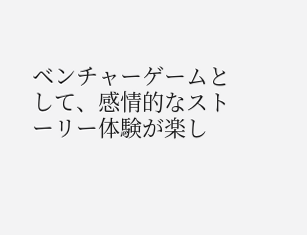ベンチャーゲームとして、感情的なストーリー体験が楽し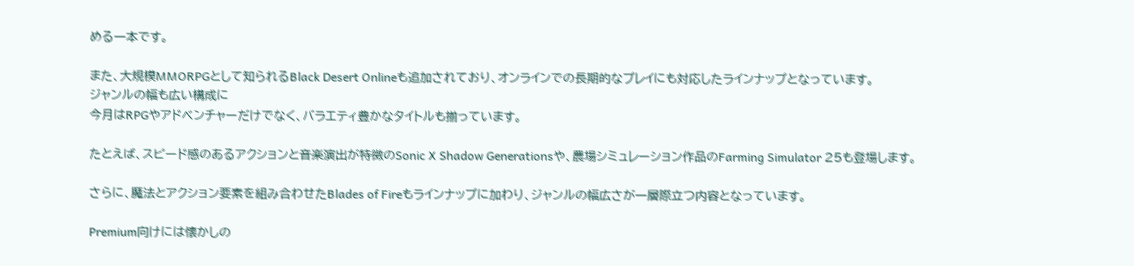める一本です。

また、大規模MMORPGとして知られるBlack Desert Onlineも追加されており、オンラインでの長期的なプレイにも対応したラインナップとなっています。
ジャンルの幅も広い構成に
今月はRPGやアドベンチャーだけでなく、バラエティ豊かなタイトルも揃っています。

たとえば、スピード感のあるアクションと音楽演出が特徴のSonic X Shadow Generationsや、農場シミュレーション作品のFarming Simulator 25も登場します。

さらに、魔法とアクション要素を組み合わせたBlades of Fireもラインナップに加わり、ジャンルの幅広さが一層際立つ内容となっています。

Premium向けには懐かしの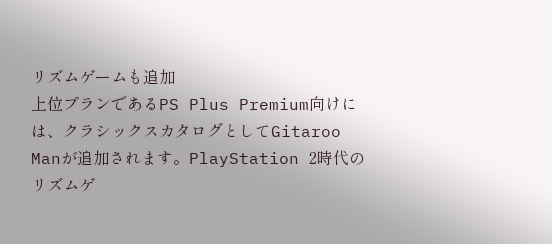リズムゲームも追加
上位プランであるPS Plus Premium向けには、クラシックスカタログとしてGitaroo Manが追加されます。PlayStation 2時代のリズムゲ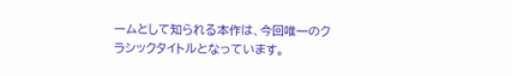ームとして知られる本作は、今回唯一のクラシックタイトルとなっています。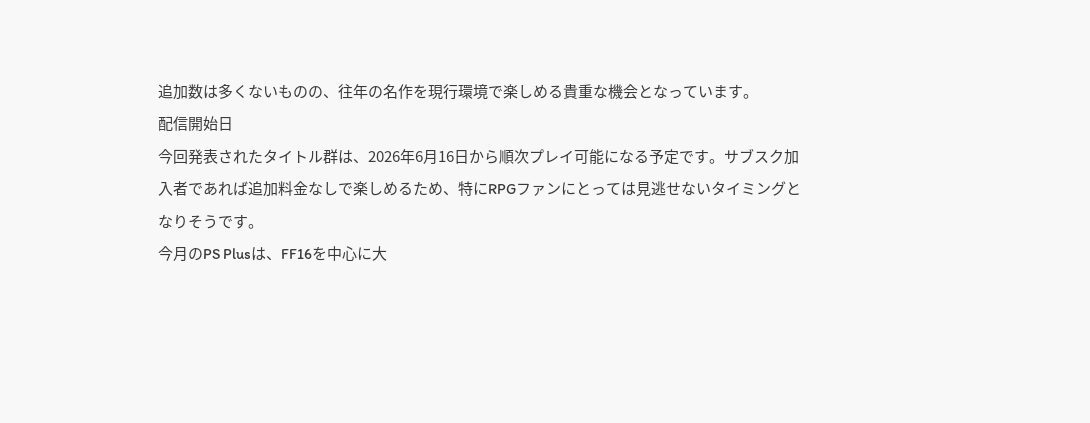追加数は多くないものの、往年の名作を現行環境で楽しめる貴重な機会となっています。
配信開始日
今回発表されたタイトル群は、2026年6月16日から順次プレイ可能になる予定です。サブスク加入者であれば追加料金なしで楽しめるため、特にRPGファンにとっては見逃せないタイミングとなりそうです。
今月のPS Plusは、FF16を中心に大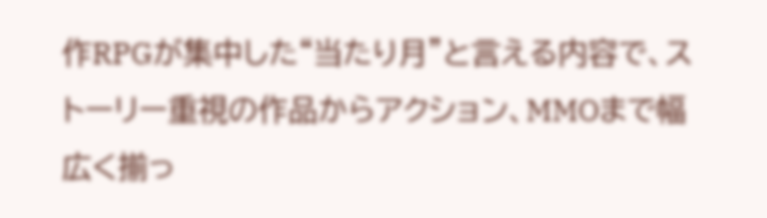作RPGが集中した“当たり月”と言える内容で、ストーリー重視の作品からアクション、MMOまで幅広く揃っ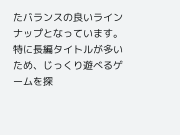たバランスの良いラインナップとなっています。特に長編タイトルが多いため、じっくり遊べるゲームを探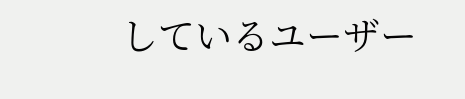しているユーザー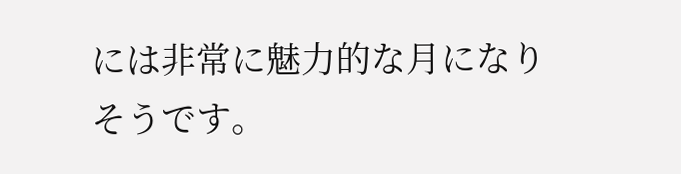には非常に魅力的な月になりそうです。